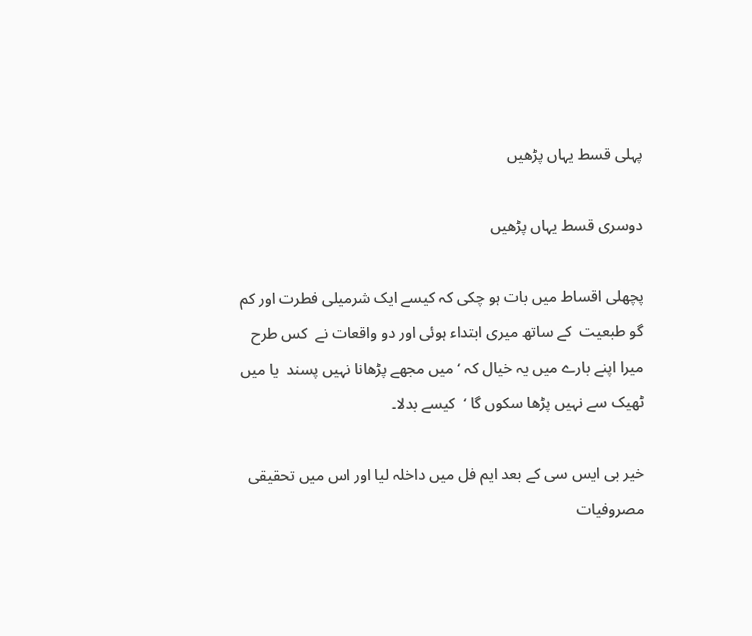پہلی قسط یہاں پڑھیں

دوسری قسط یہاں پڑھیں

پچھلی اقساط میں بات ہو چکی کہ کیسے ایک شرمیلی فطرت اور کم گو طبعیت  کے ساتھ میری ابتداء ہوئی اور دو واقعات نے  کس طرح میرا اپنے بارے میں یہ خیال کہ ‘میں مجھے پڑھانا نہیں پسند  یا میں ٹھیک سے نہیں پڑھا سکوں گا ‘  کیسے بدلا۔

خیر بی ایس سی کے بعد ایم فل میں داخلہ لیا اور اس میں تحقیقی مصروفیات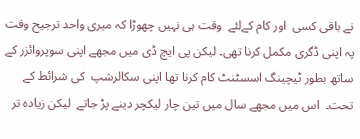نے باقی کسی  اور کام کےلئے  وقت ہی نہیں چھوڑا کہ میری واحد ترجیح وقت پہ اپنی ڈگری مکمل کرنا تھی۔ لیکن پی ایچ ڈی میں مجھے اپنی سوپروائزر کے ساتھ بطور ٹیچینگ اسسٹنٹ کام کرنا تھا اپنی سکالرشپ  کی شرائط کے تحت۔  اس میں مجھے سال میں تین چار لیکچر دینے پڑ جاتے  لیکن زیادہ تر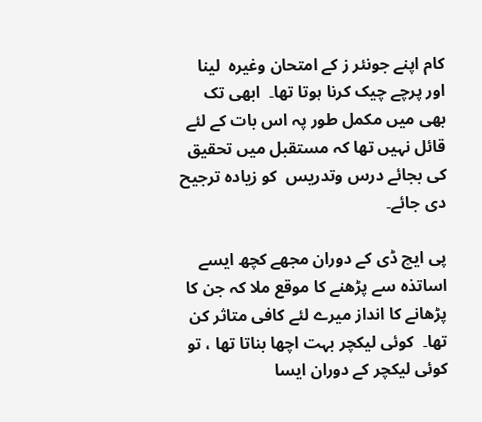کام اپنے جونئر ز کے امتحان وغیرہ  لینا  اور پرچے چیک کرنا ہوتا تھا۔  ابھی تک بھی میں مکمل طور پہ اس بات کے لئے قائل نہیں تھا کہ مستقبل میں تحقیق کی بجائے درس وتدریس  کو زیادہ ترجیح دی جائے۔

پی ایچ ڈی کے دوران مجھے کچھ ایسے اساتذہ سے پڑھنے کا موقع ملا کہ جن کا پڑھانے کا انداز میرے لئے کافی متاثر کن تھا۔  کوئی لیکچر بہت اچھا بناتا تھا ، تو کوئی لیکچر کے دوران ایسا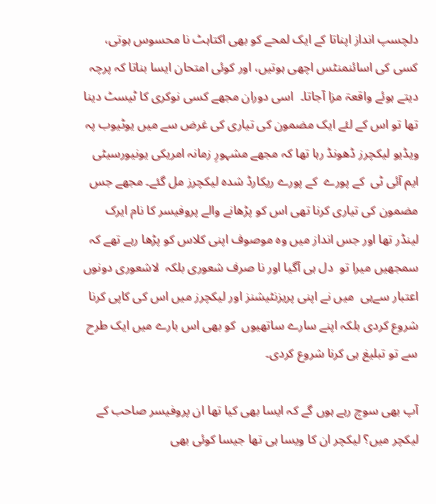دلچسپ انداز اپناتا کے ایک لمحے کو بھی اکتاہٹ نا محسوس ہوتی، کسی کی اسائنمنٹس اچھی ہوتیں، اور کوئی امتحان ایسا بناتا کہ پرچہ دیتے ہوئے واقعۃ مزا آجاتا۔  اسی دوران مجھے کسی نوکری کا ٹیسٹ دینا تھا تو اس کے لئے ایک مضمون کی تیاری کی غرض سے میں یوٹیوب پہ ویڈیو لیکچرز ڈھونڈ رہا تھا کہ مجھے مشہورِ زمانہ امریکی یونیورسیٹی ایم آئی ٹی  کے پورے  کے پورے ریکارڈ شدہ لیکچرز مل گئے۔ مجھے جس مضمون کی تیاری کرنا تھی اس کو پڑھانے والے پروفیسر کا نام ایرک لینڈر تھا اور جس انداز میں وہ موصوف اپنی کلاس کو پڑھا رہے تھے کہ سمجھیں میرا تو  دل ہی آگیا اور نا صرف شعوری بلکہ  لاشعوری دونوں اعتبار سےہی  میں نے اپنی پریزنٹیشنز اور لیکچرز میں اس کی کاپی کرنا شروع کردی بلکہ اپنے سارے ساتھیوں  کو بھی اس بارے میں ایک طرح سے تو تبلیغ ہی کرنا شروع کردی۔

آپ بھی سوچ رہے ہوں گے کہ ایسا بھی کیا تھا ان پروفیسر صاحب کے لیکچر میں؟ لیکچر ان کا ویسا ہی تھا جیسا کوئی بھی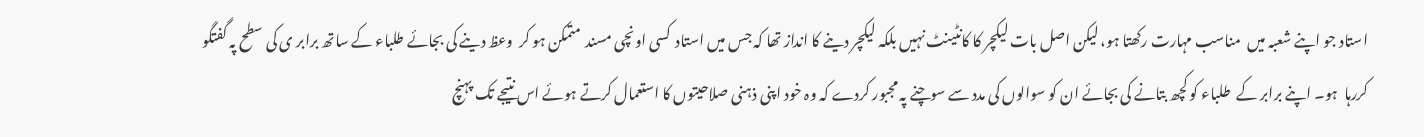استاد جو اپنے شعبہ میں  مناسب مہارت رکھتا ہو، لیکن اصل بات لیکچر کا کانٹینٹ نہیں بلکہ لیکچر دینے کا انداز تھا کہ جس میں استاد  کسی اونچی مسند  متمکن ہو کر  وعظ دینے کی بجائے طلباء کے ساتھ برابر ی کی سطح پہ گفتگو  کررہا  ہو۔ اپنے برابر کے  طلباء کو کچھ بتانے کی بجائے ان کو سوالوں کی مدد سے سوچنے پہ مجبور کردے کہ وہ خود اپنی ذہنی صلاحیتوں کا استعمال کرتے ہوئے اس نتیجے تک پہنچ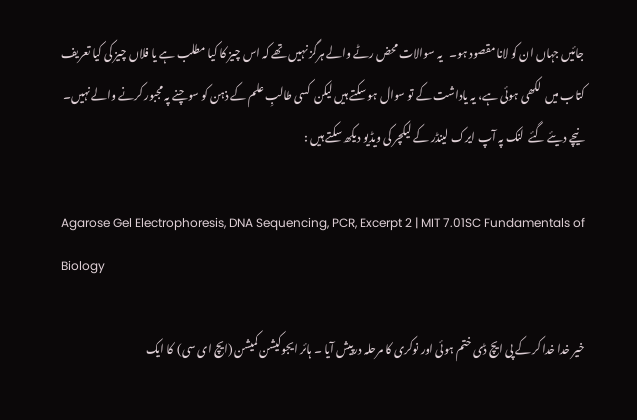جائیں جہاں ان کو لانا مقصود ہو۔   یہ سوالات محض رٹے والے ہرگز نہیں تھے کہ اس چیز کا کیا مطلب ہے یا فلاں چیز کی کیا تعریف کتاب میں  لکھی ہوئی ہے، یہ یاداشت کے تو سوال ہو سکتے ہیں لیکن  کسی طالبِ علم کے ذہن کو سوچنے پہ مجبور کرنے والے نہیں۔  نیچے دیئے گئے  لنک پہ آپ ایرک لینڈر کے لیکچر کی ویڈیو دیکھ سکتے ہیں :

Agarose Gel Electrophoresis, DNA Sequencing, PCR, Excerpt 2 | MIT 7.01SC Fundamentals of Biology

خیر خدا خدا کر کے پی ایچ ڈی ختم ہوئی اور نوکری کا مرحلہ درپیش آیا ۔ ہائر ایجوکیشن کمیشن (ایچ ای سی)  کا ایک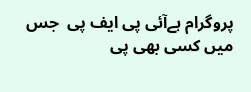پروگرام ہےآئی پی ایف پی  جس میں کسی بھی پی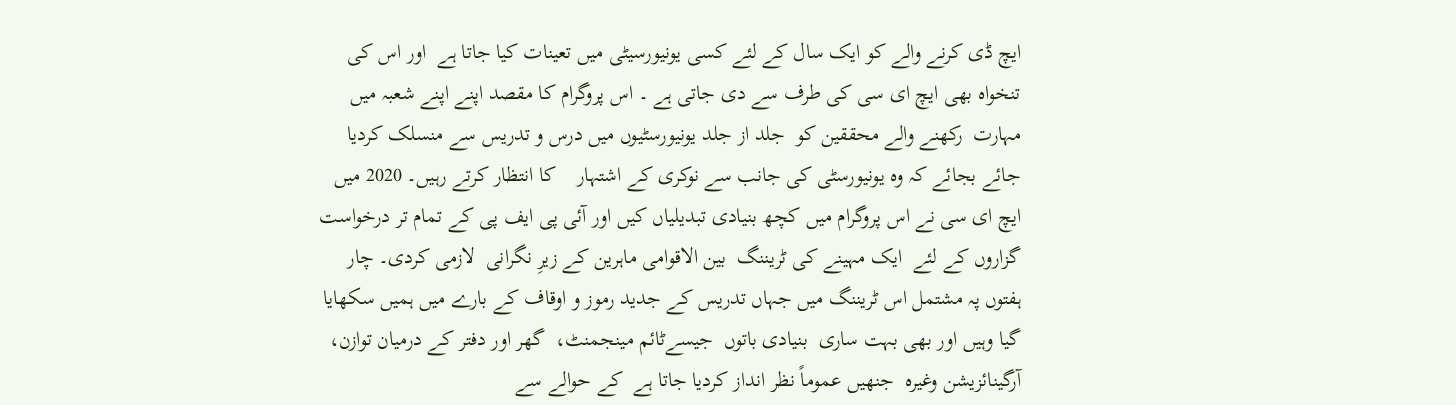ایچ ڈی کرنے والے کو ایک سال کے لئے کسی یونیورسیٹی میں تعینات کیا جاتا ہے  اور اس کی تنخواہ بھی ایچ ای سی کی طرف سے دی جاتی ہے ۔ اس پروگرام کا مقصد اپنے اپنے شعبہ میں مہارت  رکھنے والے محققین کو  جلد از جلد یونیورسٹیوں میں درس و تدریس سے منسلک کردیا جائے بجائے کہ وہ یونیورسٹی کی جانب سے نوکری کے اشتہار    کا انتظار کرتے رہیں۔ 2020 میں ایچ ای سی نے اس پروگرام میں کچھ بنیادی تبدیلیاں کیں اور آئی پی ایف پی کے تمام تر درخواست گزاروں کے لئے  ایک مہینے کی ٹریننگ  بین الاقوامی ماہرین کے زیرِ نگرانی  لازمی کردی۔ چار ہفتوں پہ مشتمل اس ٹریننگ میں جہاں تدریس کے جدید رموز و اوقاف کے بارے میں ہمیں سکھایا گیا وہیں اور بھی بہت ساری  بنیادی باتوں  جیسےٹائم مینجمنٹ،  گھر اور دفتر کے درمیان توازن، آرگینائزیشن وغیرہ  جنھیں عموماً نظر انداز کردیا جاتا ہے  کے حوالے سے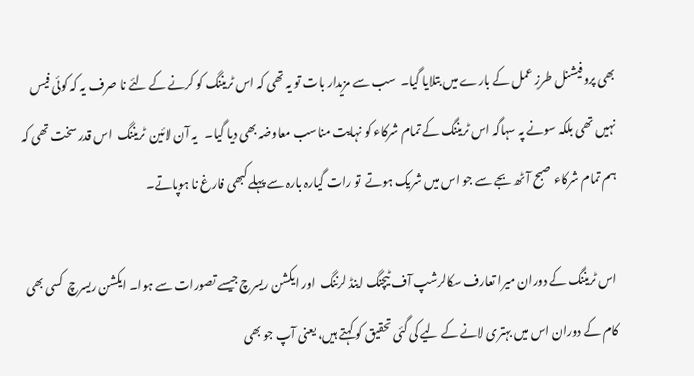بھی پروفیشنل طرزِ عمل کے بارے میں بتلایا گیا۔  سب سے مزیدار بات تو یہ تھی کہ اس ٹریننگ کو کرنے کے لئے نا صرف یہ کہ کوئی فیس نہیں تھی بلکہ سونے پہ سہاگہ اس ٹریننگ کے تمام شرکاء کو نہایت مناسب معاوضہ بھی دیا گیا۔   یہ آن لائین  ٹریننگ  اس قدر سخت تھی کہ ہم تمام شرکاء صبح آٹھ بجے سے جو اس میں شریک ہوتے  تو رات گیارہ بارہ سے پہلے کبھی فارغ نا ہوپاتے۔

اس ٹریننگ کے دوران میرا تعارف سکالرشپ آف ٹیچنگ اینڈ لرننگ  اور ایکشن ریسرچ جیسے تصورات سے ہوا۔ ایکشن ریسرچ  کسی بھی کام کے دوران اس میں بہتری لانے کے لیے کی گئی تحقیق کو کہتے ہیں، یعنی آپ جو بھی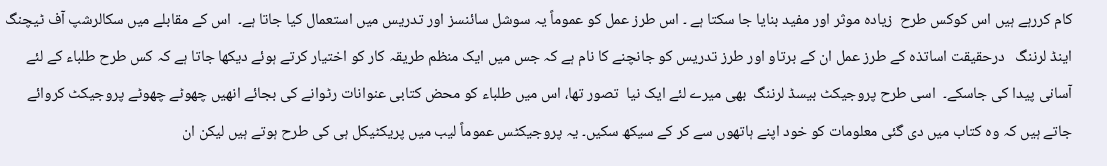کام کررہے ہیں اس کوکس طرح  زیادہ موثر اور مفید بنایا جا سکتا ہے ۔ اس طرز عمل کو عموماً یہ سوشل سائنسز اور تدریس میں استعمال کیا جاتا ہے۔  اس کے مقابلے میں سکالرشپ آف ٹیچنگ اینڈ لرننگ   درحقیقت اساتذہ کے طرز عمل ان کے برتاو اور طرز تدریس کو جانچنے کا نام ہے کہ جس میں ایک منظم طریقہ کار کو اختیار کرتے ہوئے دیکھا جاتا ہے کہ کس طرح طلباء کے لئے آسانی پیدا کی جاسکے۔  اسی طرح پروجیکٹ بیسڈ لرننگ  بھی میرے لئے ایک نیا  تصور تھا، اس میں طلباء کو محض کتابی عنوانات رٹوانے کی بجائے انھیں چھوٹے چھوٹے پروجیکٹ کروائے جاتے ہیں کہ وہ کتاب میں دی گئی معلومات کو خود اپنے ہاتھوں سے کر کے سیکھ سکیں۔ یہ پروجیکٹس عموماً لیب میں پریکٹیکل ہی کی طرح ہوتے ہیں لیکن ان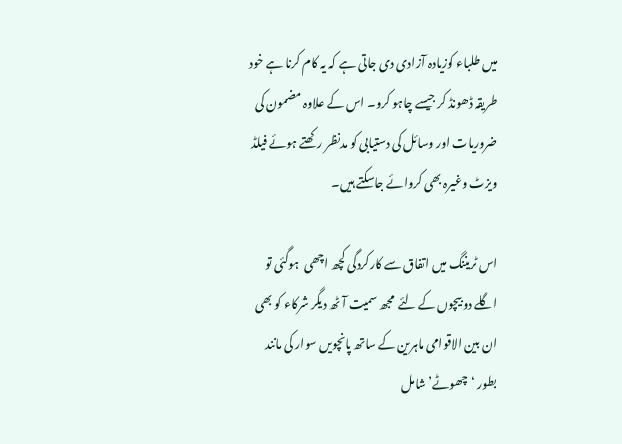میں طلباء کوزیادہ آزادی دی جاتی ہے کہ یہ کام کرنا ہے خود طریقہ ڈھونڈ کر جیسے چاہو کرو۔ اس کے علاوہ مضمون کی ضروریات اور وسائل کی دستیابی کو مدنظر رکھتے ہوئے فیلڈ ویزٹ وغیرہ بھی کروائے جاسکتے ہیں۔

اس ٹریننگ میں اتفاق سے کارکردگی کچھ اچھی  ہوگئی تو اگلے دو بیچوں کے لئے  مجھ سمیت آٹھ دیگر شرکاء کو بھی ان بین الاقوامی ماہرین کے ساتھ پانچویں سوار کی مانند بطور ‘چھوٹے’ شامل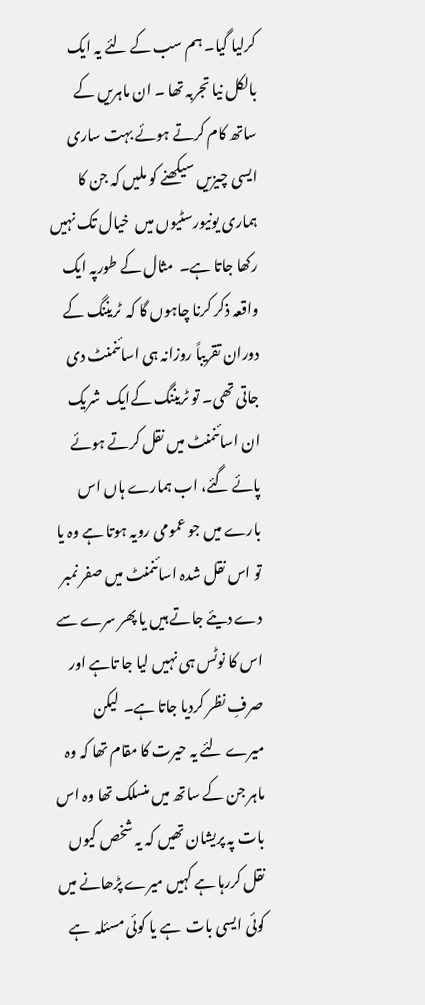کرلیا گیا۔ ہم سب کے لئے یہ ایک بالکل نیا تجربہ تھا ۔ ان ماہریں کے ساتھ کام کرتے ہوئے بہت ساری ایسی چیزیں سیکھنے کو ملیں کہ جن کا ہماری یونیورسٹیوں میں  خیال تک نہیں رکھا جاتا ہے۔  مثال کے طورپہ ایک واقعہ ذکر کرنا چاہوں گا کہ  ٹریننگ کے دوران تقریباً روزانہ ہی اسائنمنٹ دی جاتی تھی۔ تو ٹریننگ کےایک  شریک ان اسائنمنٹ میں نقل کرتے ہوئے پائے گئے، اب ہمارے ہاں اس بارے میں جو عمومی رویہ ہوتا ہے وہ یا تو اس نقل شدہ اسائنمنٹ میں صفر نمبر دے دیئے جاتے ہیں یا پھر سرے سے اس کا نوٹس ہی نہیں لیا جا تاہے اور صرفِ نظر کردیا جاتا ہے۔  لیکن میرے لئے یہ حیرت کا مقام تھا کہ وہ ماہر جن کے ساتھ میں منسلک تھا وہ اس بات پہ پریشان تھیں کہ یہ شخص کیوں نقل کررہا ہے کہیں میرے پڑھانے میں کوئی ایسی بات  ہے یا کوئی مسئلہ  ہے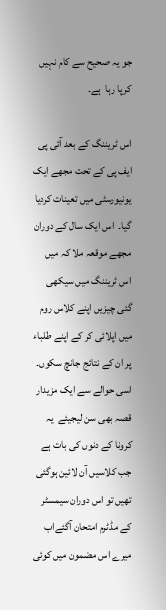جو یہ صحیح سے کام نہیں کرپا رہا  ہے۔

اس ٹریننگ کے بعد آئی پی ایف پی کے تحت مجھے ایک یونیورسٹی میں تعینات کردیا گیا۔  اس ایک سال کے دوران مجھے موقعہ ملا کہ میں اس ٹریننگ میں سیکھی گئی چیزیں اپنے کلاس روم میں اپلائی کر کے اپنے طلباء پر ان کے نتائج جانچ سکوں۔ اسی حوالے سے ایک مزیدار قصہ بھی سن لیجیئے  یہ کرونا کے دنوں کی بات ہے جب کلاسیں آن لائین ہوگئی تھیں تو اس دوران سیمسٹر کے مڈٹرم امتحان آگئےاب میرے اس مضمون میں کوئی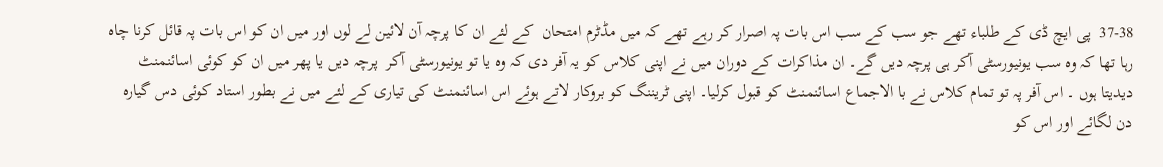37-38  پی ایچ ڈی کے طلباء تھے جو سب کے سب اس بات پہ اصرار کر رہے تھے کہ میں مڈٹرم امتحان  کے لئے ان کا پرچہ آن لائین لے لوں اور میں ان کو اس بات پہ قائل کرنا چاہ رہا تھا کہ وہ سب یونیورسٹی آکر ہی پرچہ دیں گے۔ ان مذاکرات کے دوران میں نے اپنی کلاس کو یہ آفر دی کہ وہ یا تو یونیورسٹی آکر  پرچہ دیں یا پھر میں ان کو کوئی اسائنمنٹ دیدیتا ہوں ۔ اس آفر پہ تو تمام کلاس نے با الاجماع اسائنمنٹ کو قبول کرلیا۔ اپنی ٹریننگ کو بروکار لاتے ہوئے اس اسائنمنٹ کی تیاری کے لئے میں نے بطور استاد کوئی دس گیارہ دن لگائے اور اس کو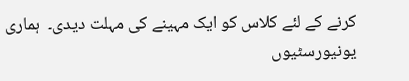کرنے کے لئے کلاس کو ایک مہینے کی مہلت دیدی۔  ہماری یونیورسٹیوں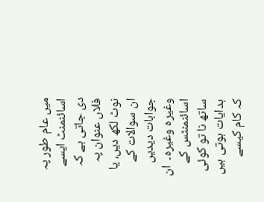میں عام طور پہ اسائنمنٹ ایسے دی جاتی ہے کہ فلاں عنوان پہ نوٹ لکھ دیں، یا ان سوالات کے جوابات دیدیں وغیرہ وغیرہ۔  ان اسائنمنٹس کے ساتھ نا تو کوئی ہدایات ہوتی ہیں کہ کام کیسے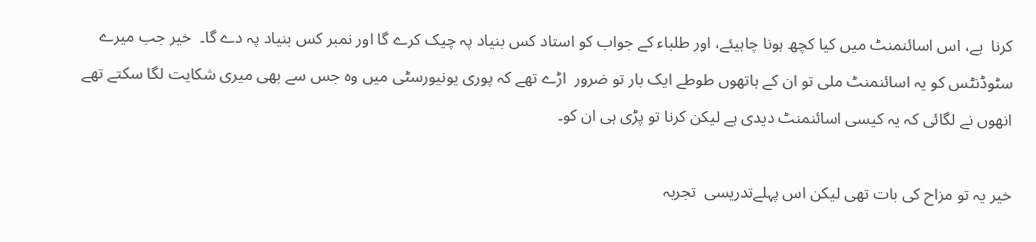کرنا  ہے، اس اسائنمنٹ میں کیا کچھ ہونا چاہیئے، اور طلباء کے جواب کو استاد کس بنیاد پہ چیک کرے گا اور نمبر کس بنیاد پہ دے گا۔  خیر جب میرے سٹوڈنٹس کو یہ اسائنمنٹ ملی تو ان کے ہاتھوں طوطے ایک بار تو ضرور  اڑے تھے کہ پوری یونیورسٹی میں وہ جس سے بھی میری شکایت لگا سکتے تھے انھوں نے لگائی کہ یہ کیسی اسائنمنٹ دیدی ہے لیکن کرنا تو پڑی ہی ان کو۔

خیر یہ تو مزاح کی بات تھی لیکن اس پہلےتدریسی  تجربہ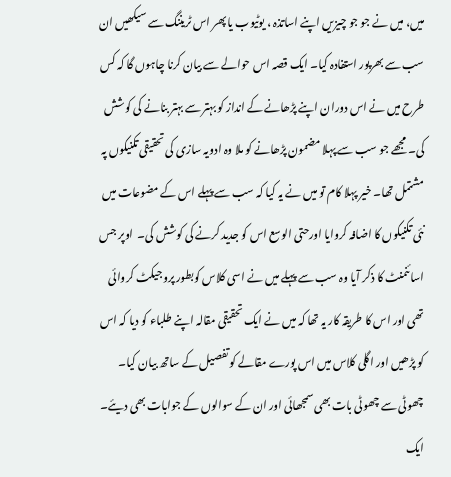میں، میں نے جو جو چیزیں اپنے اساتذہ ، یوٹیوب یا پھر اس ٹریننگ سے سیکھیں ان سب سے بھرپور استفادہ کیا۔ ایک قصہ اس حوالے سے بیان کرنا چاہوں گا کہ کس طرح میں نے اس دوران اپنے پڑھانے کے انداز کو بہتر سے بہتر بنانے کی کوشش کی۔ مجھے جو سب سے پہلا مضمون پڑھانے کو ملا وہ ادویہ سازی کی تحقیقی تکنیکوں پہ مشتمل تھا۔ خیر پہلا کام تو میں نے یہ کیا کہ سب سے پہلے اس کے مضوعات میں نئی تکنیکوں کا اضافہ کروایا اورحتی الوسع اس کو جدید کرنے کی کوشش کی۔  اوپر جس اسائنمنٹ کا ذکر آیا وہ سب سے پہلے میں نے اسی کلاس کوبطور پروجیکٹ کروائی تھی اور اس کا طریقہ کار یہ تھا کہ میں نے ایک تحقیقی مقالہ اپنے طلباء کو دیا کہ اس کو پڑھیں اور اگلی کلاس میں اس پورے مقالے کو تفصیل کے ساتھ بیان کیا۔ چھوٹی سے چھوٹی بات بھی سمجھائی اور ان کے سوالوں کے جوابات بھی دیئے۔ ایک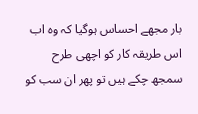بار مجھے احساس ہوگیا کہ وہ اب اس طریقہ کار کو اچھی طرح سمجھ چکے ہیں تو پھر ان سب کو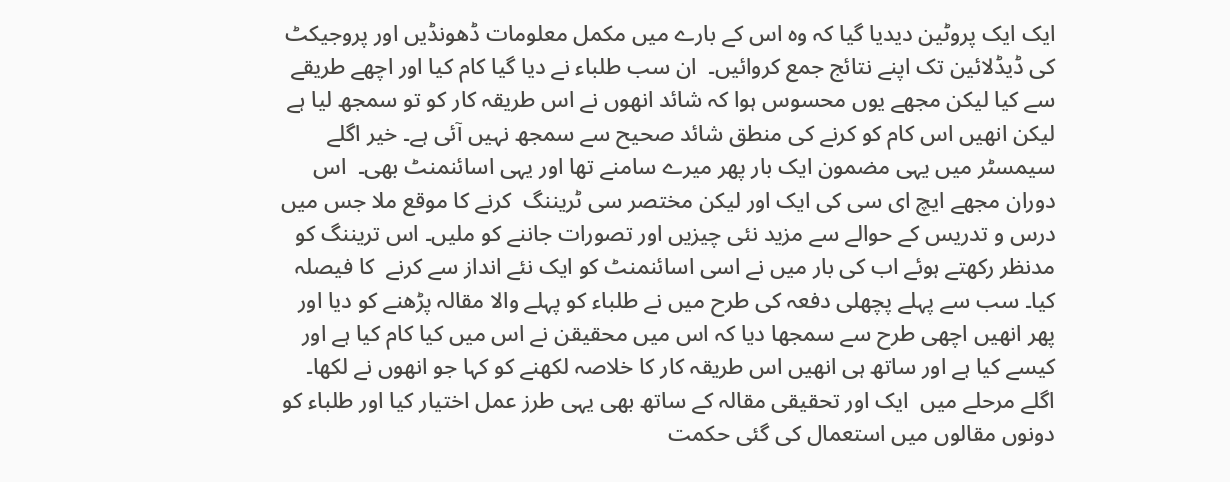ایک ایک پروٹین دیدیا گیا کہ وہ اس کے بارے میں مکمل معلومات ڈھونڈیں اور پروجیکٹ کی ڈیڈلائین تک اپنے نتائج جمع کروائیں۔  ان سب طلباء نے دیا گیا کام کیا اور اچھے طریقے سے کیا لیکن مجھے یوں محسوس ہوا کہ شائد انھوں نے اس طریقہ کار کو تو سمجھ لیا ہے لیکن انھیں اس کام کو کرنے کی منطق شائد صحیح سے سمجھ نہیں آئی ہے۔ خیر اگلے سیمسٹر میں یہی مضمون ایک بار پھر میرے سامنے تھا اور یہی اسائنمنٹ بھی۔  اس دوران مجھے ایچ ای سی کی ایک اور لیکن مختصر سی ٹریننگ  کرنے کا موقع ملا جس میں درس و تدریس کے حوالے سے مزید نئی چیزیں اور تصورات جاننے کو ملیں۔ اس تریننگ کو مدنظر رکھتے ہوئے اب کی بار میں نے اسی اسائنمنٹ کو ایک نئے انداز سے کرنے  کا فیصلہ کیا۔ سب سے پہلے پچھلی دفعہ کی طرح میں نے طلباء کو پہلے والا مقالہ پڑھنے کو دیا اور پھر انھیں اچھی طرح سے سمجھا دیا کہ اس میں محقیقن نے اس میں کیا کام کیا ہے اور کیسے کیا ہے اور ساتھ ہی انھیں اس طریقہ کار کا خلاصہ لکھنے کو کہا جو انھوں نے لکھا۔ اگلے مرحلے میں  ایک اور تحقیقی مقالہ کے ساتھ بھی یہی طرز عمل اختیار کیا اور طلباء کو  دونوں مقالوں میں استعمال کی گئی حکمت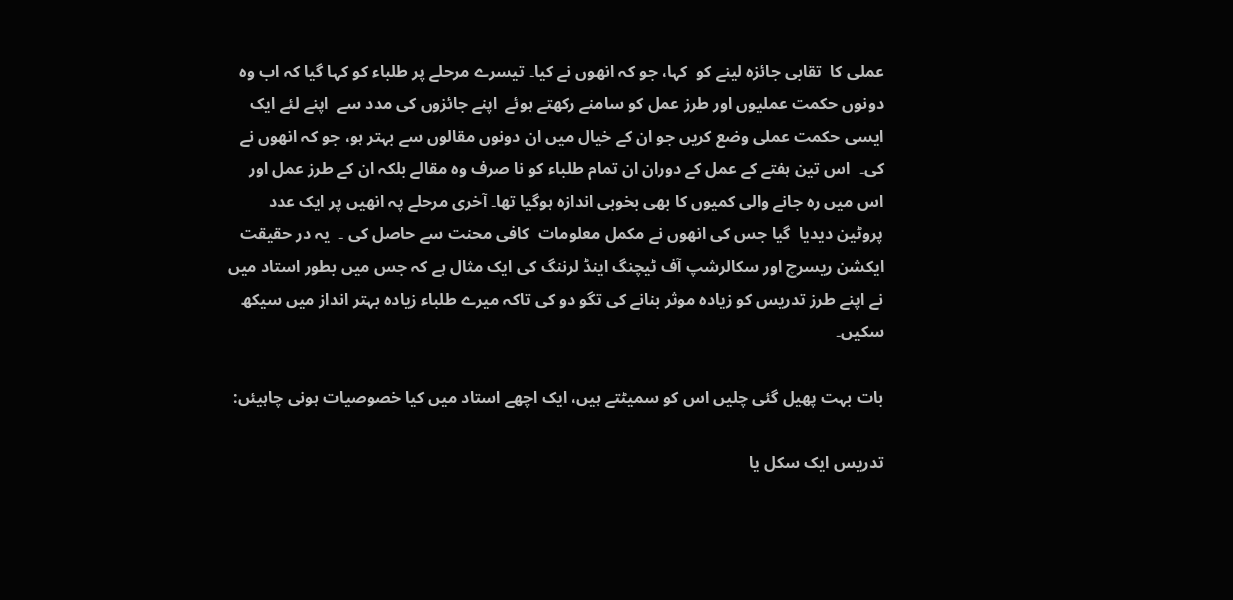عملی کا  تقابی جائزہ لینے کو  کہا، جو کہ انھوں نے کیا۔ تیسرے مرحلے پر طلباء کو کہا گیا کہ اب وہ دونوں حکمت عملیوں اور طرز عمل کو سامنے رکھتے ہوئے  اپنے جائزوں کی مدد سے  اپنے لئے ایک ایسی حکمت عملی وضع کریں جو ان کے خیال میں ان دونوں مقالوں سے بہتر ہو، جو کہ انھوں نے کی۔  اس تین ہفتے کے عمل کے دوران ان تمام طلباء کو نا صرف وہ مقالے بلکہ ان کے طرز عمل اور اس میں رہ جانے والی کمیوں کا بھی بخوبی اندازہ ہوگیا تھا۔ آخری مرحلے پہ انھیں پر ایک عدد پروٹین دیدیا  گیا جس کی انھوں نے مکمل معلومات  کافی محنت سے حاصل کی ۔  یہ در حقیقت ایکشن ریسرچ اور سکالرشپ آف ٹیچنگ اینڈ لرننگ کی ایک مثال ہے کہ جس میں بطور استاد میں نے اپنے طرز تدریس کو زیادہ موثر بنانے کی تگو دو کی تاکہ میرے طلباء زیادہ بہتر انداز میں سیکھ سکیں۔

بات بہت پھیل گئی چلیں اس کو سمیٹتے ہیں، ایک اچھے استاد میں کیا خصوصیات ہونی چاہیئں:

تدریس ایک سکل یا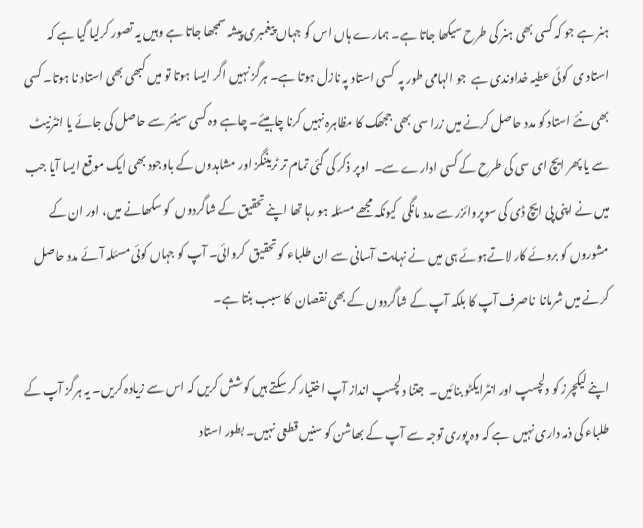ہنر ہے جو کہ کسی بھی ہنر کی طرح سیکھا جاتا ہے۔ ہمارے ہاں اس کو جہاں پیغمبری پیشہ سمجھا جاتا ہے وہیں یہ تصور کرلیا گیا ہے کہ استاد ی  کوئی عطیہ خداوندی ہے  جو الہامی طور پہ  کسی استاد پہ نازل ہوتا ہے۔ ہرگز نہیں اگر ایسا ہوتا تو میں کبھی بھی استاد نا ہوتا۔ کسی بھی نئے استاد کو مدد حاصل کرنے میں زرا سی بھی ججھک کا مظاہرہ نہیں کرنا چاہیئے۔ چاہے وہ کسی سینئر سے حاصل کی جائے یا انٹرنیٹ سے یا پھر ایچ ای سی کی طرح کے کسی ادارے سے۔  اوپر ذکر کی گئی تمام تر ٹریننگز اور مشاہدوں کے باوجود بھی ایک موقع ایسا آیا جب میں نے اپنی پی ایچ ڈی کی سوپروائزر سے مدد مانگی  کیونکہ مجھے مسئلہ ہو رہا تھا اپنے تحقیق کے شاگردوں  کو سکھانے میں، اور ان کے مشوروں کو بروئے کار لاتےہوئے ہی میں نے نہایت آسانی سے ان طلباء کو تحقیق  کروائی۔ آپ کو جہاں کوئی مسئلہ آئے مدد حاصل کرنے میں شرمانا  ناصرف آپ کا بلکہ آپ کے شاگردوں کے بھی نقصان  کا سبب بنتا ہے۔

اپنے لیکچرز کو دلچسپ اور انٹرایکٹو بنائیں۔  جتنا دلچسپ انداز آپ اختیار کر سکتے ہیں کوشش کریں کہ اس سے زیادہ کریں۔ یہ ہرگز آپ کے طلباء کی ذمہ داری نہیں  ہے کہ وہ پوری توجہ سے آپ کے بھاشن کو سنیں قطعی نہیں۔ بطور استاد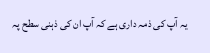یہ آپ کی ذمہ داری ہے کہ آپ ان کی ذہنی سطح پہ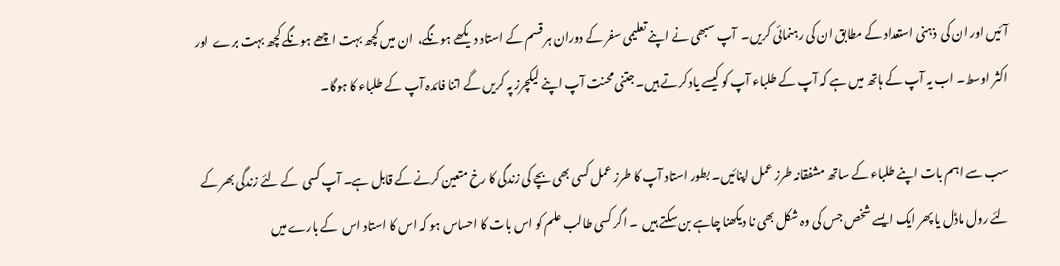آئیں اور ان کی  ذہنی استعداد کے مطابق ان کی رہنمائی کریں۔  آپ سبھی نے اپنے تعلیمی سفر کے دوران ہر قسم کے استاد دیکھے ہونگے،  ان میں کچھ بہت اچھے ہونگے کچھ بہت برے  اور اکثر اوسط۔ اب یہ آپ کے ہاتھ میں ہے کہ آپ کے طلباء آپ کو کیسے یاد کرتے ہیں۔ جتنی محنت آپ اپنے لیکچرز پہ کریں گے اتنا فائدہ آپ کے طلباء کا ہوگا۔

سب سے اہم بات اپنے طلباء کے ساتھ مشفقانہ طرز عمل اپنائیں۔ بطور استاد آپ کا طرز عمل کسی بھی بچے کی زندگی کا رخ متعین کرنے کے قابل ہے۔ آپ کسی  کے لئے زندگی بھر کے لئے رول ماڈل یا پھر ایک ایسے شخص جس کی وہ شکل بھی نا دیکھنا چاہے بن سکتے ہیں  ۔ اگر کسی طالب علم کو اس بات کا احساس ہو کہ اس کا استاد اس  کے بارے میں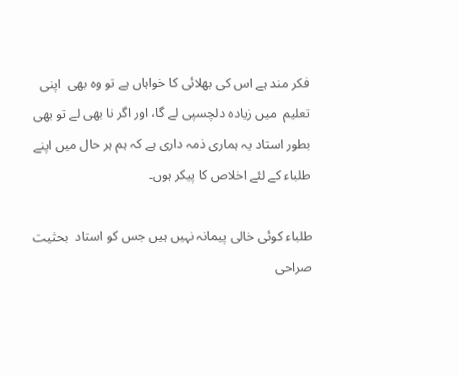فکر مند ہے اس کی بھلائی کا خواہاں ہے تو وہ بھی  اپنی تعلیم  میں زیادہ دلچسپی لے گا، اور اگر نا بھی لے تو بھی بطور استاد یہ ہماری ذمہ داری ہے کہ ہم ہر حال میں اپنے طلباء کے لئے اخلاص کا پیکر ہوں۔

طلباء کوئی خالی پیمانہ نہیں ہیں جس کو استاد  بحثیت صراحی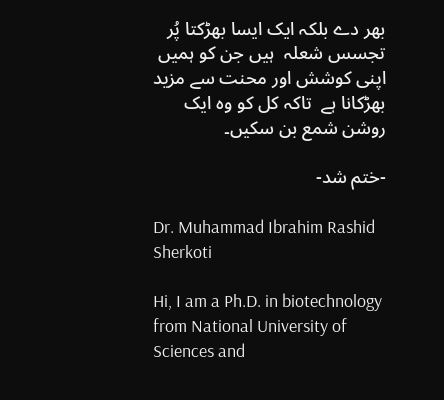بھر دے بلکہ ایک ایسا بھڑکتا پُر تجسس شعلہ  ہیں جن کو ہمیں اپنی کوشش اور محنت سے مزید بھڑکانا ہے  تاکہ کل کو وہ ایک روشن شمع بن سکیں۔

-ختم شد-

Dr. Muhammad Ibrahim Rashid Sherkoti

Hi, I am a Ph.D. in biotechnology from National University of Sciences and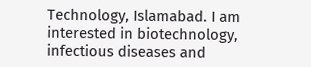Technology, Islamabad. I am interested in biotechnology, infectious diseases and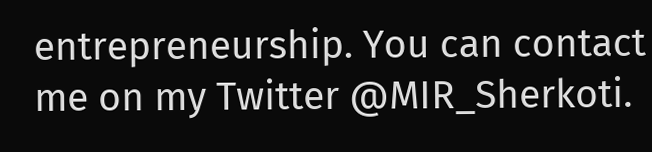entrepreneurship. You can contact me on my Twitter @MIR_Sherkoti.